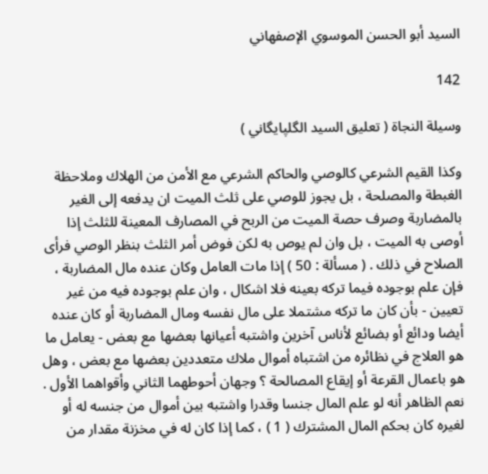السيد أبو الحسن الموسوي الإصفهاني

142

وسيلة النجاة ( تعليق السيد الگلپايگاني )

وكذا القيم الشرعي كالوصي والحاكم الشرعي مع الأمن من الهلاك وملاحظة الغبطة والمصلحة ، بل يجوز للوصي على ثلث الميت ان يدفعه إلى الغير بالمضاربة وصرف حصة الميت من الربح في المصارف المعينة للثلث إذا أوصى به الميت ، بل وان لم يوص به لكن فوض أمر الثلث بنظر الوصي فرأى الصلاح في ذلك . ( مسألة : 50 ) إذا مات العامل وكان عنده مال المضاربة ، فإن علم بوجوده فيما تركه بعينه فلا اشكال ، وان علم بوجوده فيه من غير تعيين - بأن كان ما تركه مشتملا على مال نفسه ومال المضاربة أو كان عنده أيضا ودائع أو بضائع لأناس آخرين واشتبه أعيانها بعضها مع بعض - يعامل ما هو العلاج في نظائره من اشتباه أموال ملاك متعددين بعضها مع بعض ، وهل هو باعمال القرعة أو إيقاع المصالحة ؟ وجهان أحوطهما الثاني وأقواهما الأول . نعم الظاهر أنه لو علم المال جنسا وقدرا واشتبه بين أموال من جنسه له أو لغيره كان بحكم المال المشترك ( 1 ) ، كما إذا كان له في مخزنة مقدار من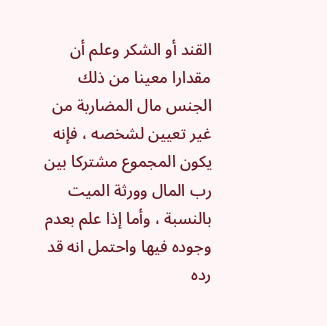القند أو الشكر وعلم أن مقدارا معينا من ذلك الجنس مال المضاربة من غير تعيين لشخصه ، فإنه يكون المجموع مشتركا بين رب المال وورثة الميت بالنسبة ، وأما إذا علم بعدم وجوده فيها واحتمل انه قد رده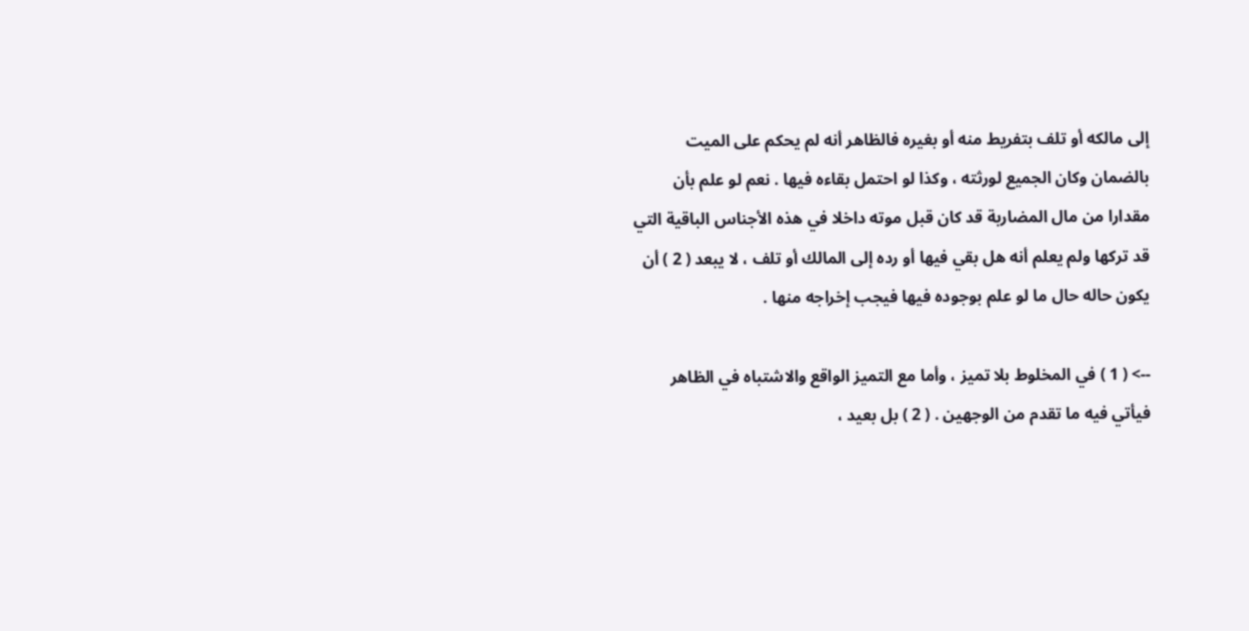إلى مالكه أو تلف بتفريط منه أو بغيره فالظاهر أنه لم يحكم على الميت بالضمان وكان الجميع لورثته ، وكذا لو احتمل بقاءه فيها . نعم لو علم بأن مقدارا من مال المضاربة قد كان قبل موته داخلا في هذه الأجناس الباقية التي قد تركها ولم يعلم أنه هل بقي فيها أو رده إلى المالك أو تلف ، لا يبعد ( 2 ) أن يكون حاله حال ما لو علم بوجوده فيها فيجب إخراجه منها .

--> ( 1 ) في المخلوط بلا تميز ، وأما مع التميز الواقع والاشتباه في الظاهر فيأتي فيه ما تقدم من الوجهين . ( 2 ) بل بعيد ،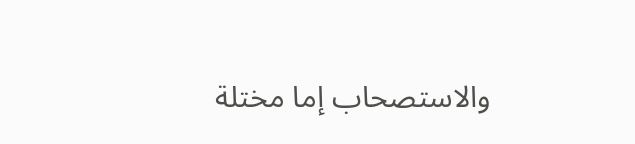والاستصحاب إما مختلة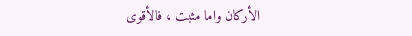الأركان واما مثبت ، فالأقوى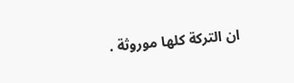ان التركة كلها موروثة .